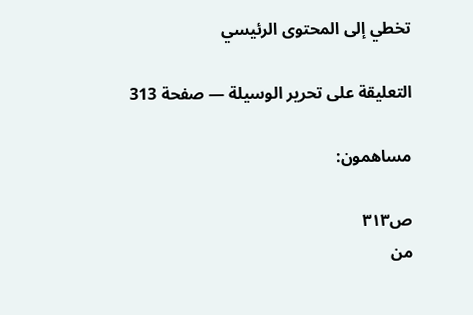تخطي إلى المحتوى الرئيسي

التعليقة على تحرير الوسيلة — صفحة 313

مساهمون:

ص٣١٣
من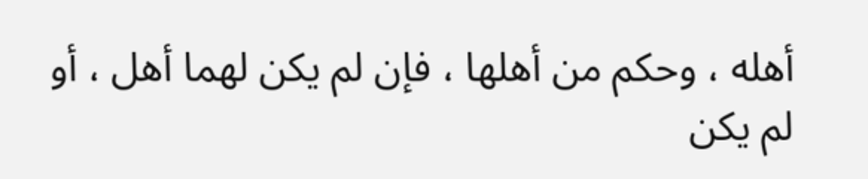أهله ، وحكم من أهلها ، فإن لم يكن لهما أهل ، أو لم يكن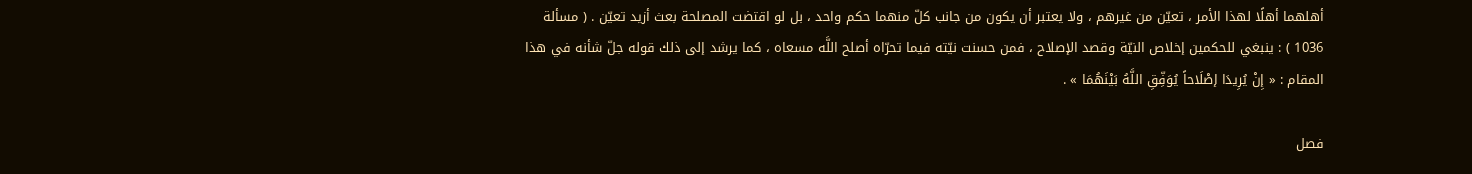أهلهما أهلًا لهذا الأمر ، تعيّن من غيرهم ، ولا يعتبر أن يكون من جانب كلّ منهما حكم واحد ، بل لو اقتضت المصلحة بعث أزيد تعيّن . ( مسألة 1036 ) : ينبغي للحكمين إخلاص النيّة وقصد الإصلاح ، فمن حسنت نيّته فيما تحرّاه أصلح اللَّه مسعاه ، كما يرشد إلى ذلك قوله جلّ شأنه في هذا المقام : « إِنْ يُرِيدَا إصْلَاحاً يُوَفِّقِ اللَّهُ بَيْنَهُمَا » .

فصل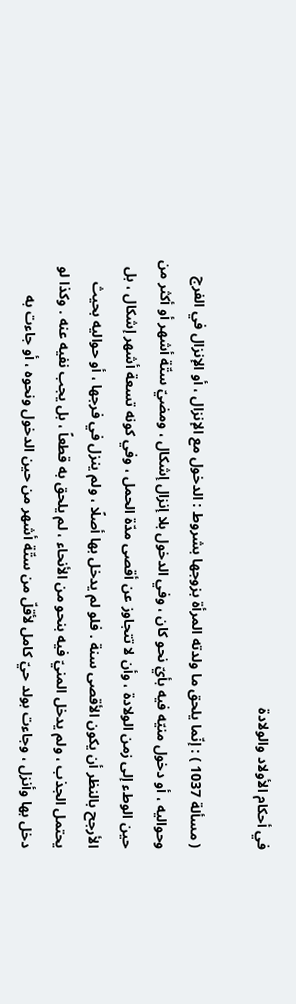في أحكام الأولاد والولادة

( مسألة 1037 ) : إنّما يلحق ما ولدته المرأة بزوجها بشروط : الدخول مع الإنزال ، أو الإنزال في الفرج وحواليه ، أو دخول منيّه فيه بأيّ نحو كان ، وفي الدخول بلا إنزال إشكال ، ومضيّ ستّة أشهر أو أكثر من حين الوطء إلى زمن الولادة ، وأن لا تتجاوز عن أقصى مدّة الحمل ، وفي كونه تسعة أشهر إشكال ، بل الأرجح بالنظر أن يكون الأقصى سنة . فلو لم يدخل بها أصلًا ، ولم ينزل في فرجها ، أو حواليه بحيث يحتمل الجذب ، ولم يدخل المنيّ فيه بنحو من الأنحاء ، لم يلحق به قطعاً ، بل يجب نفيه عنه . وكذا لو دخل بها وأنزل ، وجاءت بولد حيّ كامل لأقلّ من ستّة أشهر من حين الدخول ونحوه ، أو جاءت به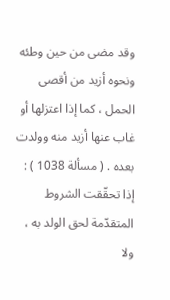وقد مضى من حين وطئه ونحوه أزيد من أقصى الحمل ، كما إذا اعتزلها أو غاب عنها أزيد منه وولدت بعده . ( مسألة 1038 ) : إذا تحقّقت الشروط المتقدّمة لحق الولد به ، ولا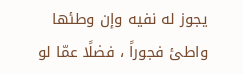يجوز له نفيه وإن وطئها واطئ فجوراً ، فضلًا عمّا لو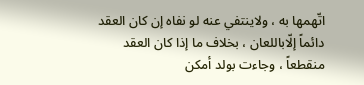اتّهمها به ، ولاينتفي عنه لو نفاه إن كان العقد دائماً إلّاباللعان ، بخلاف ما إذا كان العقد منقطعاً ، وجاءت بولد أمكن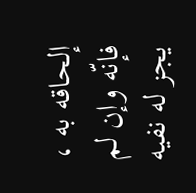إلحاقه به ، فإنّه وإن لم يجز له نفيه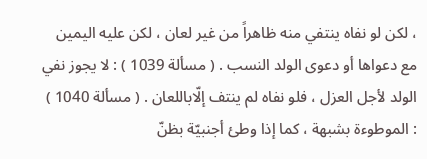، لكن لو نفاه ينتفي منه ظاهراً من غير لعان ، لكن عليه اليمين مع دعواها أو دعوى الولد النسب . ( مسألة 1039 ) : لا يجوز نفي الولد لأجل العزل ، فلو نفاه لم ينتف إلّاباللعان . ( مسألة 1040 ) : الموطوءة بشبهة ، كما إذا وطئ أجنبيّة بظنّ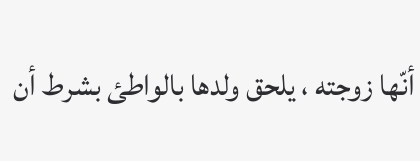أنّها زوجته ، يلحق ولدها بالواطئ بشرط أن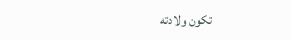تكون ولادته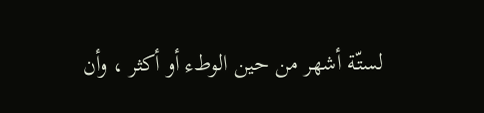لستّة أشهر من حين الوطء أو أكثر ، وأن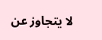لا يتجاوز عن